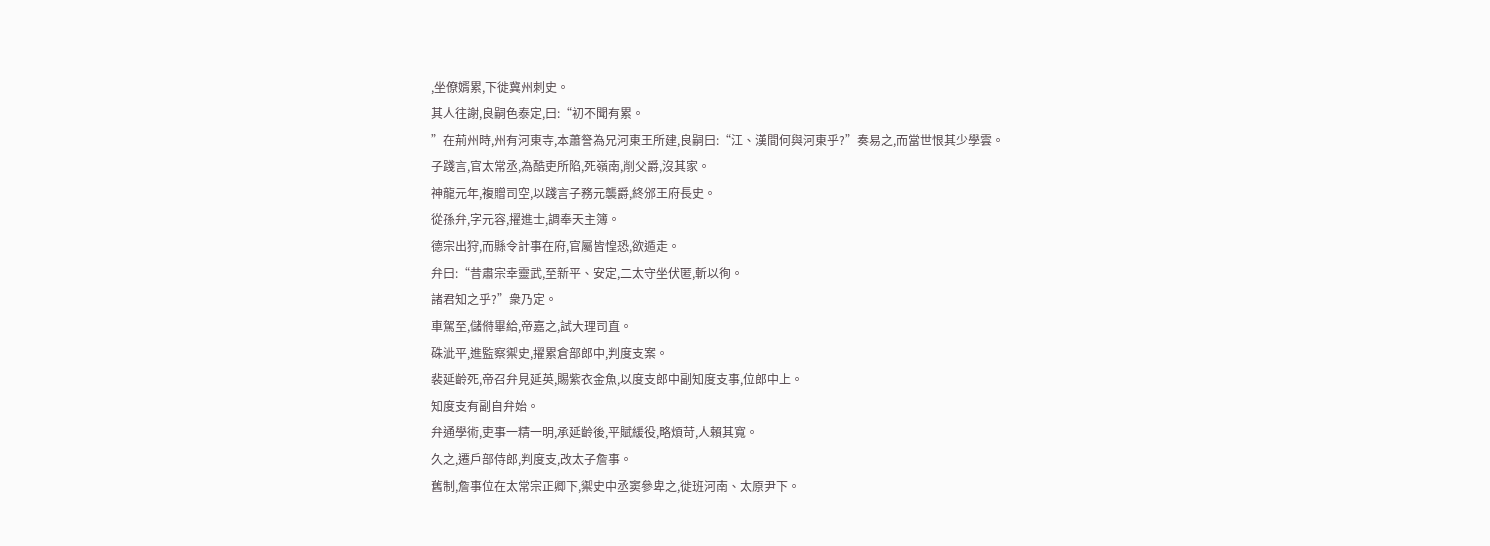,坐僚婿累,下徙冀州刺史。
其人往謝,良嗣色泰定,曰:“初不聞有累。
”在荊州時,州有河東寺,本蕭詧為兄河東王所建,良嗣曰:“江、漢間何與河東乎?”奏易之,而當世恨其少學雲。
子踐言,官太常丞,為酷吏所陷,死嶺南,削父爵,沒其家。
神龍元年,複贈司空,以踐言子務元襲爵,終邠王府長史。
從孫弁,字元容,擢進士,調奉天主簿。
德宗出狩,而縣令計事在府,官屬皆惶恐,欲遁走。
弁曰:“昔肅宗幸靈武,至新平、安定,二太守坐伏匿,斬以徇。
諸君知之乎?”衆乃定。
車駕至,儲偫畢給,帝嘉之,試大理司直。
硃泚平,進監察禦史,擢累倉部郎中,判度支案。
裴延齡死,帝召弁見延英,賜紫衣金魚,以度支郎中副知度支事,位郎中上。
知度支有副自弁始。
弁通學術,吏事一精一明,承延齡後,平賦緩役,略煩苛,人賴其寬。
久之,遷戶部侍郎,判度支,改太子詹事。
舊制,詹事位在太常宗正卿下,禦史中丞窦參卑之,徙班河南、太原尹下。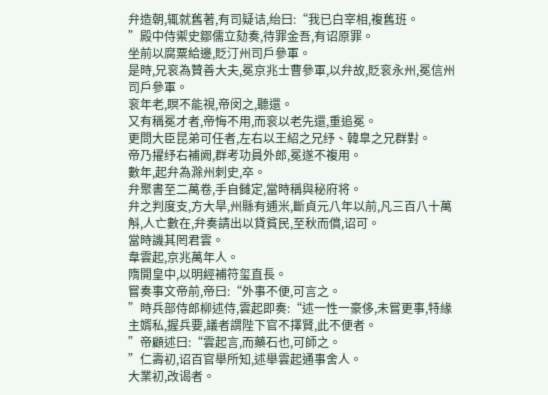弁造朝,辄就舊著,有司疑诘,绐曰:“我已白宰相,複舊班。
”殿中侍禦史鄒儒立劾奏,待罪金吾,有诏原罪。
坐前以腐粟給邊,貶汀州司戶參軍。
是時,兄衮為贊善大夫,冕京兆士曹參軍,以弁故,貶衮永州,冕信州司戶參軍。
衮年老,瞑不能視,帝闵之,聽還。
又有稱冕才者,帝悔不用,而衮以老先還,重追冕。
更問大臣昆弟可任者,左右以王紹之兄纾、韓臯之兄群對。
帝乃擢纾右補阙,群考功員外郎,冕遂不複用。
數年,起弁為滁州刺史,卒。
弁聚書至二萬卷,手自雠定,當時稱與秘府将。
弁之判度支,方大旱,州縣有逋米,斷貞元八年以前,凡三百八十萬斛,人亡數在,弁奏請出以貸貧民,至秋而償,诏可。
當時譏其罔君雲。
韋雲起,京兆萬年人。
隋開皇中,以明經補符玺直長。
嘗奏事文帝前,帝曰:“外事不便,可言之。
”時兵部侍郎柳述侍,雲起即奏:“述一性一豪侈,未嘗更事,特緣主婿私,握兵要,議者謂陛下官不擇賢,此不便者。
”帝顧述曰:“雲起言,而藥石也,可師之。
”仁壽初,诏百官舉所知,述舉雲起通事舍人。
大業初,改谒者。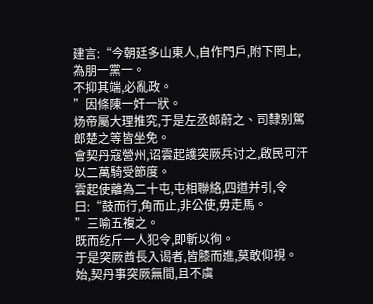建言:“今朝廷多山東人,自作門戶,附下罔上,為朋一黨一。
不抑其端,必亂政。
”因條陳一奸一狀。
炀帝屬大理推究,于是左丞郎蔚之、司隸别駕郎楚之等皆坐免。
會契丹寇營州,诏雲起護突厥兵讨之,啟民可汗以二萬騎受節度。
雲起使離為二十屯,屯相聯絡,四道并引,令曰:“鼓而行,角而止,非公使,毋走馬。
”三喻五複之。
既而纥斤一人犯令,即斬以徇。
于是突厥酋長入谒者,皆膝而進,莫敢仰視。
始,契丹事突厥無間,且不虞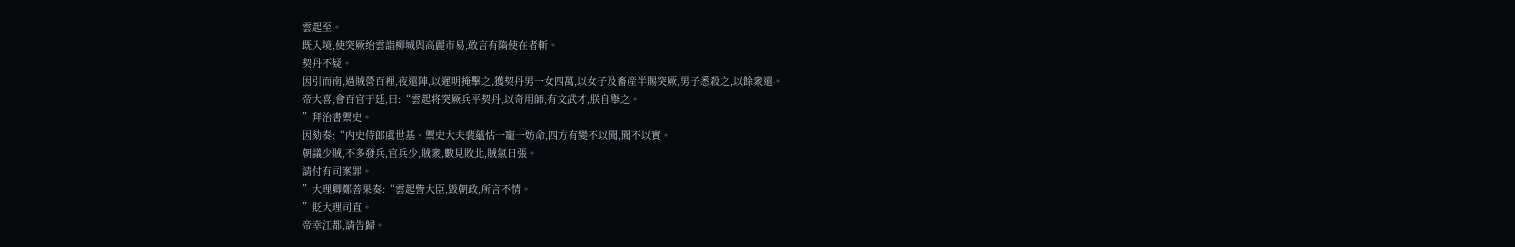雲起至。
既入境,使突厥绐雲詣柳城與高麗市易,敢言有隋使在者斬。
契丹不疑。
因引而南,過賊營百裡,夜還陣,以遲明掩擊之,獲契丹男一女四萬,以女子及畜産半賜突厥,男子悉殺之,以餘衆還。
帝大喜,會百官于廷,曰:“雲起将突厥兵平契丹,以奇用師,有文武才,朕自舉之。
”拜治書禦史。
因劾奏:“内史侍郎虞世基、禦史大夫裴蘊怙一寵一妨命,四方有變不以聞,聞不以實。
朝議少賊,不多發兵,官兵少,賊衆,數見敗北,賊氣日張。
請付有司案罪。
”大理卿鄭善果奏:“雲起訾大臣,毀朝政,所言不情。
”貶大理司直。
帝幸江都,請告歸。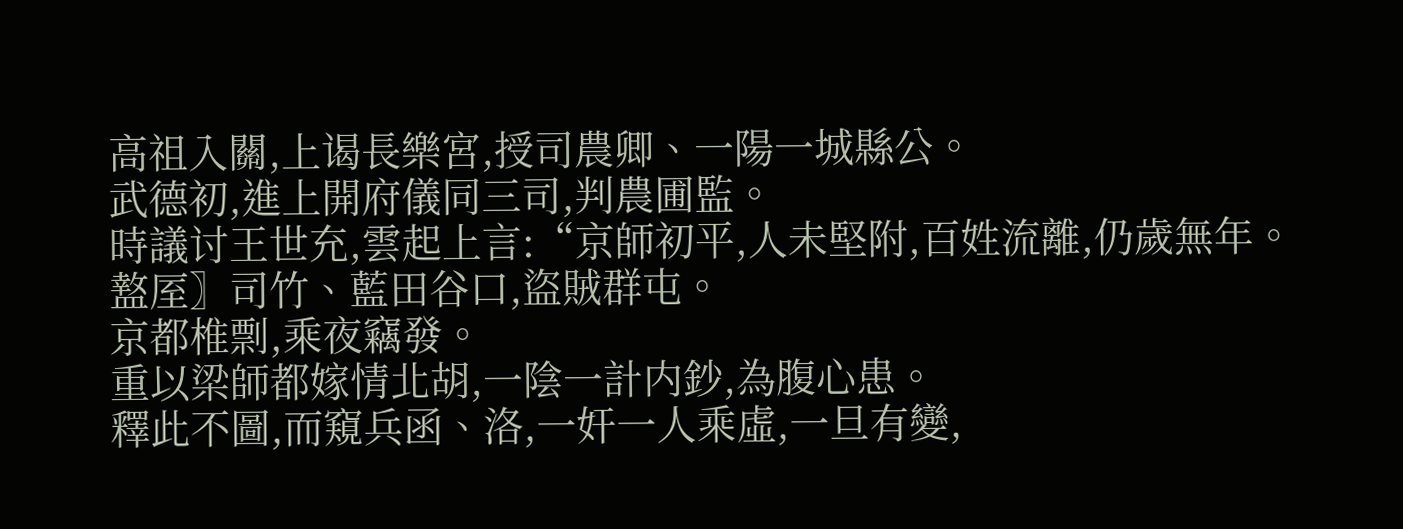高祖入關,上谒長樂宮,授司農卿、一陽一城縣公。
武德初,進上開府儀同三司,判農圃監。
時議讨王世充,雲起上言:“京師初平,人未堅附,百姓流離,仍歲無年。
盩厔〗司竹、藍田谷口,盜賊群屯。
京都椎剽,乘夜竊發。
重以梁師都嫁情北胡,一陰一計内鈔,為腹心患。
釋此不圖,而窺兵函、洛,一奸一人乘虛,一旦有變,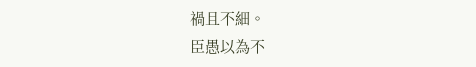禍且不細。
臣愚以為不